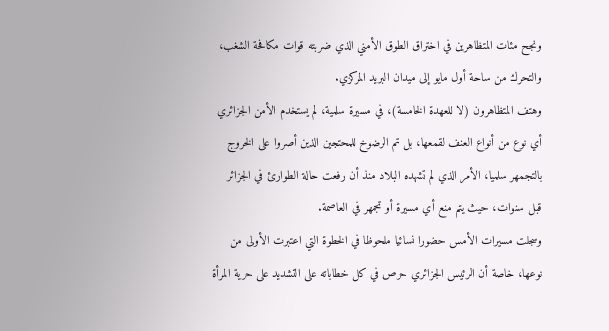ونجح مئات المتظاهرين في اختراق الطوق الأمني الذي ضربته قوات مكافحة الشغب، والتحرك من ساحة أول مايو إلى ميدان البريد المركزي.
وهتف المتظاهرون (لا للعهدة الخامسة)، في مسيرة سلمية، لم يستخدم الأمن الجزائري أي نوع من أنواع العنف لقمعها، بل تم الرضوخ للمحتجين الذين أصروا على الخروج بالتجمهر سلميا، الأمر الذي لم تشهده البلاد منذ أن رفعت حالة الطوارئ في الجزائر قبل سنوات، حيث يتم منع أي مسيرة أو تجمهر في العاصمة.
وسجلت مسيرات الأمس حضورا نسائيا ملحوظا في الخطوة التي اعتبرت الأولى من نوعها، خاصة أن الرئيس الجزائري حرص في كل خطاباته على التشديد على حرية المرأة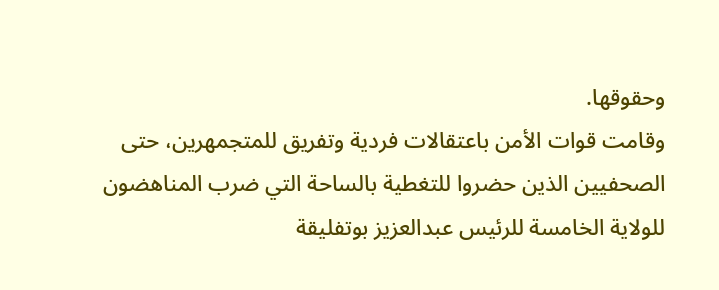وحقوقها.
وقامت قوات الأمن باعتقالات فردية وتفريق للمتجمهرين، حتى الصحفيين الذين حضروا للتغطية بالساحة التي ضرب المناهضون للولاية الخامسة للرئيس عبدالعزيز بوتفليقة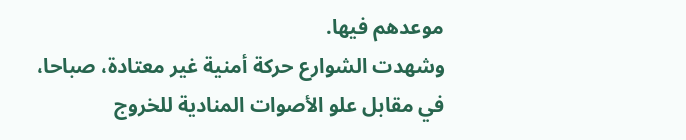موعدهم فيها.
وشهدت الشوارع حركة أمنية غير معتادة، صباحا، في مقابل علو الأصوات المنادية للخروج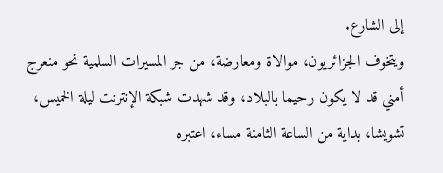إلى الشارع.
ويتخوف الجزائريون، موالاة ومعارضة، من جر المسيرات السلمية نحو منعرج أمني قد لا يكون رحيما بالبلاد، وقد شهدت شبكة الإنترنت ليلة الخميس، تشويشا، بداية من الساعة الثامنة مساء، اعتبره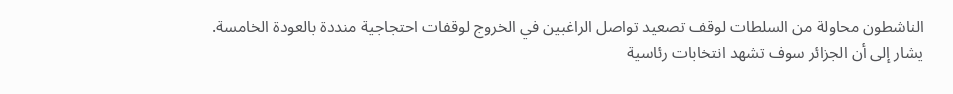الناشطون محاولة من السلطات لوقف تصعيد تواصل الراغبين في الخروج لوقفات احتجاجية منددة بالعودة الخامسة.
يشار إلى أن الجزائر سوف تشهد انتخابات رئاسية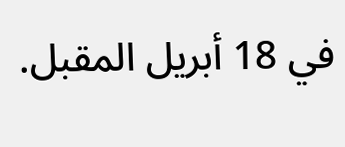في 18 أبريل المقبل.